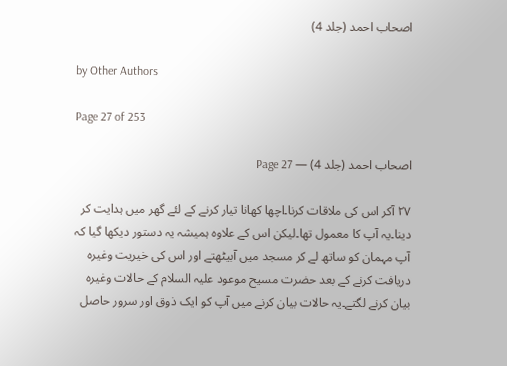اصحاب احمد (جلد 4)

by Other Authors

Page 27 of 253

اصحاب احمد (جلد 4) — Page 27

۲۷ آکر اس کی ملاقات کرنا۔اچھا کھانا تیار کرنے کے لئے گھر میں ہدایت کر دینا۔یہ آپ کا معمول تھا۔لیکن اس کے علاوہ ہمیشہ یہ دستور دیکھا گیا کہ آپ مہمان کو ساتھ لے کر مسجد میں آبیٹھتے اور اس کی خیریت وغیرہ دریافت کرنے کے بعد حضرت مسیح موعود علیہ السلام کے حالات وغیرہ بیان کرنے لگتے۔یہ حالات بیان کرنے میں آپ کو ایک ذوق اور سرور حاصل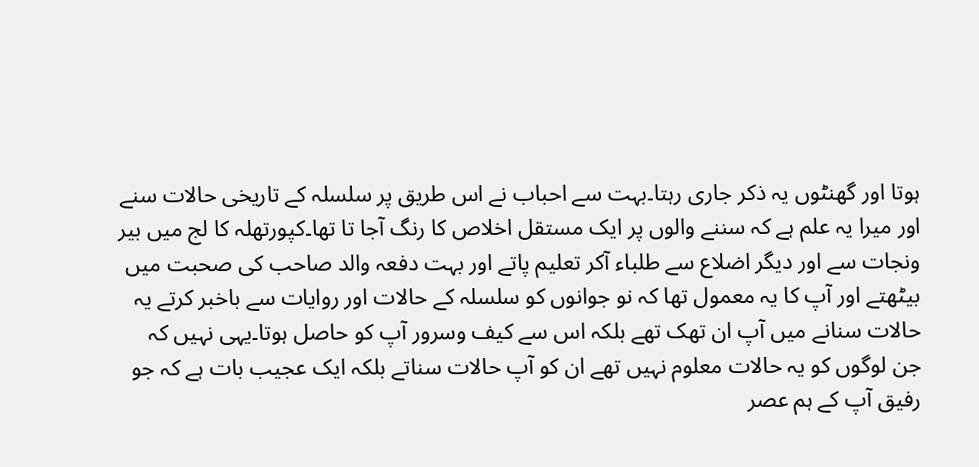ہوتا اور گھنٹوں یہ ذکر جاری رہتا۔بہت سے احباب نے اس طریق پر سلسلہ کے تاریخی حالات سنے اور میرا یہ علم ہے کہ سننے والوں پر ایک مستقل اخلاص کا رنگ آجا تا تھا۔کپورتھلہ کا لج میں بیر ونجات سے اور دیگر اضلاع سے طلباء آکر تعلیم پاتے اور بہت دفعہ والد صاحب کی صحبت میں بیٹھتے اور آپ کا یہ معمول تھا کہ نو جوانوں کو سلسلہ کے حالات اور روایات سے باخبر کرتے یہ حالات سنانے میں آپ ان تھک تھے بلکہ اس سے کیف وسرور آپ کو حاصل ہوتا۔یہی نہیں کہ جن لوگوں کو یہ حالات معلوم نہیں تھے ان کو آپ حالات سناتے بلکہ ایک عجیب بات ہے کہ جو رفیق آپ کے ہم عصر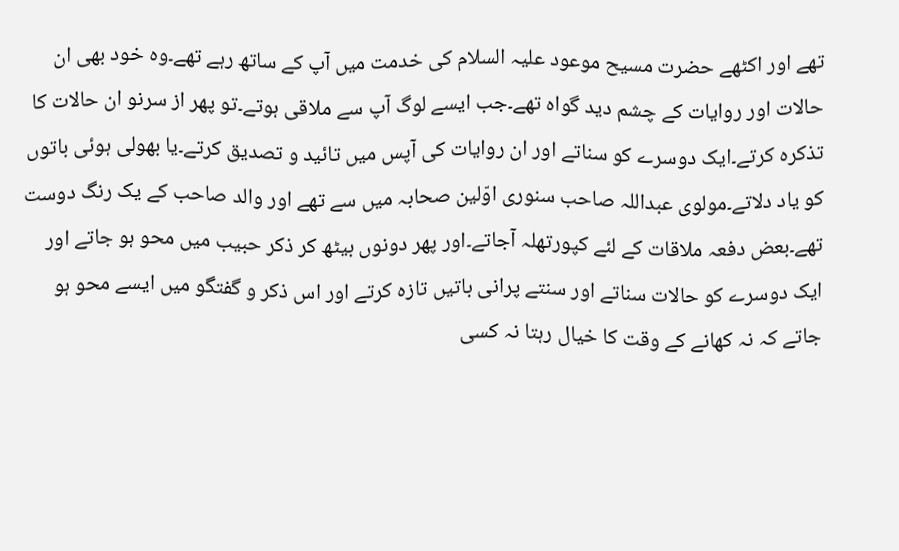تھے اور اکٹھے حضرت مسیح موعود علیہ السلام کی خدمت میں آپ کے ساتھ رہے تھے۔وہ خود بھی ان حالات اور روایات کے چشم دید گواہ تھے۔جب ایسے لوگ آپ سے ملاقی ہوتے۔تو پھر از سرنو ان حالات کا تذکرہ کرتے۔ایک دوسرے کو سناتے اور ان روایات کی آپس میں تائید و تصدیق کرتے۔یا بھولی ہوئی باتوں کو یاد دلاتے۔مولوی عبداللہ صاحب سنوری اوّلین صحابہ میں سے تھے اور والد صاحب کے یک رنگ دوست تھے۔بعض دفعہ ملاقات کے لئے کپورتھلہ آجاتے۔اور پھر دونوں بیٹھ کر ذکر حبیب میں محو ہو جاتے اور ایک دوسرے کو حالات سناتے اور سنتے پرانی باتیں تازہ کرتے اور اس ذکر و گفتگو میں ایسے محو ہو جاتے کہ نہ کھانے کے وقت کا خیال رہتا نہ کسی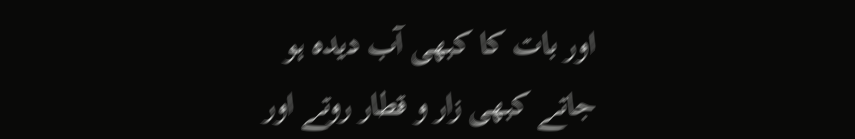اور بات کا کبھی آب دیدہ ہو جاتے کبھی زار و قطار روتے اور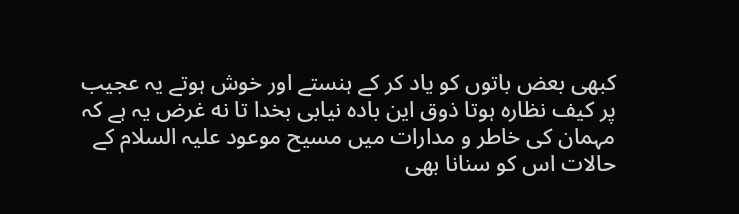کبھی بعض باتوں کو یاد کر کے ہنستے اور خوش ہوتے یہ عجیب پر کیف نظارہ ہوتا ذوق این باده نیابی بخدا تا نه غرض یہ ہے کہ مہمان کی خاطر و مدارات میں مسیح موعود علیہ السلام کے حالات اس کو سنانا بھی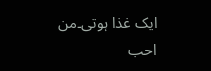ایک غذا ہوتی۔من احب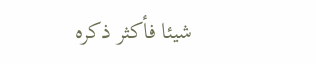شيئا فأكثر ذكره